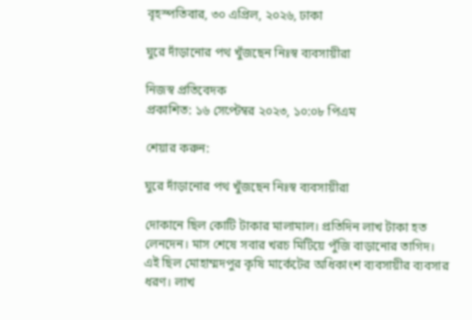বৃহস্পতিবার, ৩০ এপ্রিল, ২০২৬, ঢাকা

ঘুরে দাঁড়ানোর পথ খুঁজছেন নিঃস্ব ব্যবসায়ীরা

নিজস্ব প্রতিবেদক
প্রকাশিত: ১৬ সেপ্টেম্বর ২০২৩, ১০:০৮ পিএম

শেয়ার করুন:

ঘুরে দাঁড়ানোর পথ খুঁজছেন নিঃস্ব ব্যবসায়ীরা

দোকানে ছিল কোটি টাকার মালামাল। প্রতিদিন লাখ টাকা হত লেনদেন। মাস শেষে সবার খরচ মিটিয়ে পুঁজি বাড়ানোর তাগিদ। এই ছিল মোহাম্মদপুর কৃষি মার্কেটের অধিকাংশ ব্যবসায়ীর ব্যবসার ধরণ। লাখ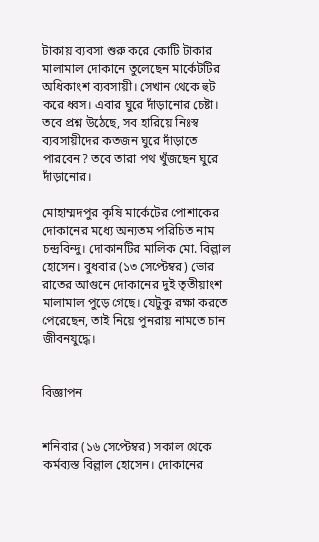টাকায় ব্যবসা শুরু করে কোটি টাকার মালামাল দোকানে তুলেছেন মার্কেটটির অধিকাংশ ব্যবসায়ী। সেখান থেকে হুট করে ধ্বস। এবার ঘুরে দাঁড়ানোর চেষ্টা। তবে প্রশ্ন উঠেছে, সব হারিয়ে নিঃস্ব ব্যবসায়ীদের কতজন ঘুরে দাঁড়াতে পারবেন? তবে তারা পথ খুঁজছেন ঘুরে দাঁড়ানোর।

মোহাম্মদপুর কৃষি মার্কেটের পোশাকের দোকানের মধ্যে অন্যতম পরিচিত নাম চন্দ্রবিন্দু। দোকানটির মালিক মো. বিল্লাল হোসেন। বুধবার (১৩ সেপ্টেম্বর) ভোর রাতের আগুনে দোকানের দুই তৃতীয়াংশ মালামাল পুড়ে গেছে। যেটুকু রক্ষা করতে পেরেছেন, তাই নিয়ে পুনরায় নামতে চান জীবনযুদ্ধে।


বিজ্ঞাপন


শনিবার (১৬ সেপ্টেম্বর) সকাল থেকে কর্মব্যস্ত বিল্লাল হোসেন। দোকানের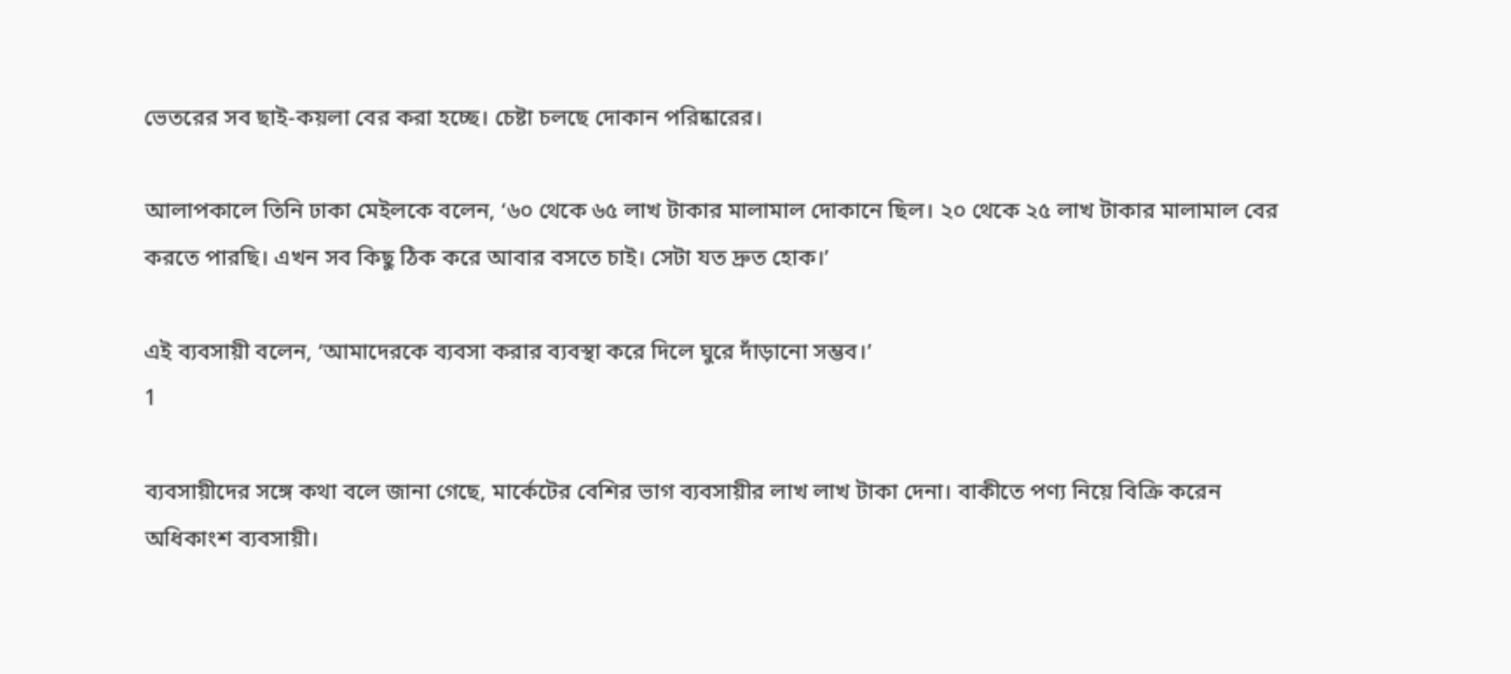ভেতরের সব ছাই-কয়লা বের করা হচ্ছে। চেষ্টা চলছে দোকান পরিষ্কারের।

আলাপকালে তিনি ঢাকা মেইলকে বলেন, ‘৬০ থেকে ৬৫ লাখ টাকার মালামাল দোকানে ছিল। ২০ থেকে ২৫ লাখ টাকার মালামাল বের করতে পারছি। এখন সব কিছু ঠিক করে আবার বসতে চাই। সেটা যত দ্রুত হোক।’

এই ব্যবসায়ী বলেন, ‘আমাদেরকে ব্যবসা করার ব্যবস্থা করে দিলে ঘুরে দাঁড়ানো সম্ভব।’
1

ব্যবসায়ীদের সঙ্গে কথা বলে জানা গেছে, মার্কেটের বেশির ভাগ ব্যবসায়ীর লাখ লাখ টাকা দেনা। বাকীতে পণ্য নিয়ে বিক্রি করেন অধিকাংশ ব্যবসায়ী।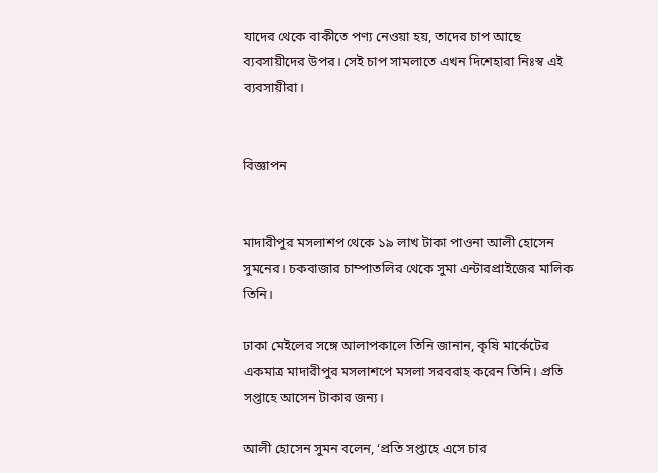যাদের থেকে বাকীতে পণ্য নেওয়া হয়, তাদের চাপ আছে ব্যবসায়ীদের উপর। সেই চাপ সামলাতে এখন দিশেহারা নিঃস্ব এই ব্যবসায়ীরা।


বিজ্ঞাপন


মাদারীপুর মসলাশপ থেকে ১৯ লাখ টাকা পাওনা আলী হোসেন সুমনের। চকবাজার চাম্পাতলির থেকে সুমা এন্টারপ্রাইজের মালিক তিনি।

ঢাকা মেইলের সঙ্গে আলাপকালে তিনি জানান, কৃষি মার্কেটের একমাত্র মাদারীপুর মসলাশপে মসলা সরবরাহ করেন তিনি। প্রতি সপ্তাহে আসেন টাকার জন্য।

আলী হোসেন সুমন বলেন, ‘প্রতি সপ্তাহে এসে চার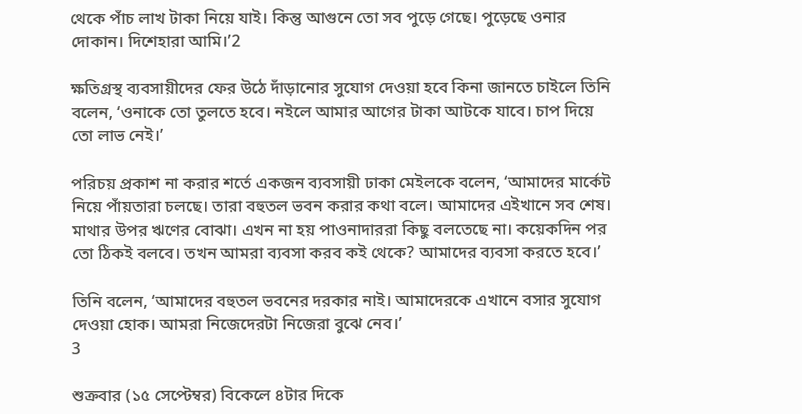থেকে পাঁচ লাখ টাকা নিয়ে যাই। কিন্তু আগুনে তো সব পুড়ে গেছে। পুড়েছে ওনার দোকান। দিশেহারা আমি।’2

ক্ষতিগ্রস্থ ব্যবসায়ীদের ফের উঠে দাঁড়ানোর সুযোগ দেওয়া হবে কিনা জানতে চাইলে তিনি বলেন, ‘ওনাকে তো তুলতে হবে। নইলে আমার আগের টাকা আটকে যাবে। চাপ দিয়ে তো লাভ নেই।’

পরিচয় প্রকাশ না করার শর্তে একজন ব্যবসায়ী ঢাকা মেইলকে বলেন, ‘আমাদের মার্কেট নিয়ে পাঁয়তারা চলছে। তারা বহুতল ভবন করার কথা বলে। আমাদের এইখানে সব শেষ। মাথার উপর ঋণের বোঝা। এখন না হয় পাওনাদাররা কিছু বলতেছে না। কয়েকদিন পর তো ঠিকই বলবে। তখন আমরা ব্যবসা করব কই থেকে? আমাদের ব্যবসা করতে হবে।’

তিনি বলেন, ‘আমাদের বহুতল ভবনের দরকার নাই। আমাদেরকে এখানে বসার সুযোগ দেওয়া হোক। আমরা নিজেদেরটা নিজেরা বুঝে নেব।’
3

শুক্রবার (১৫ সেপ্টেম্বর) বিকেলে ৪টার দিকে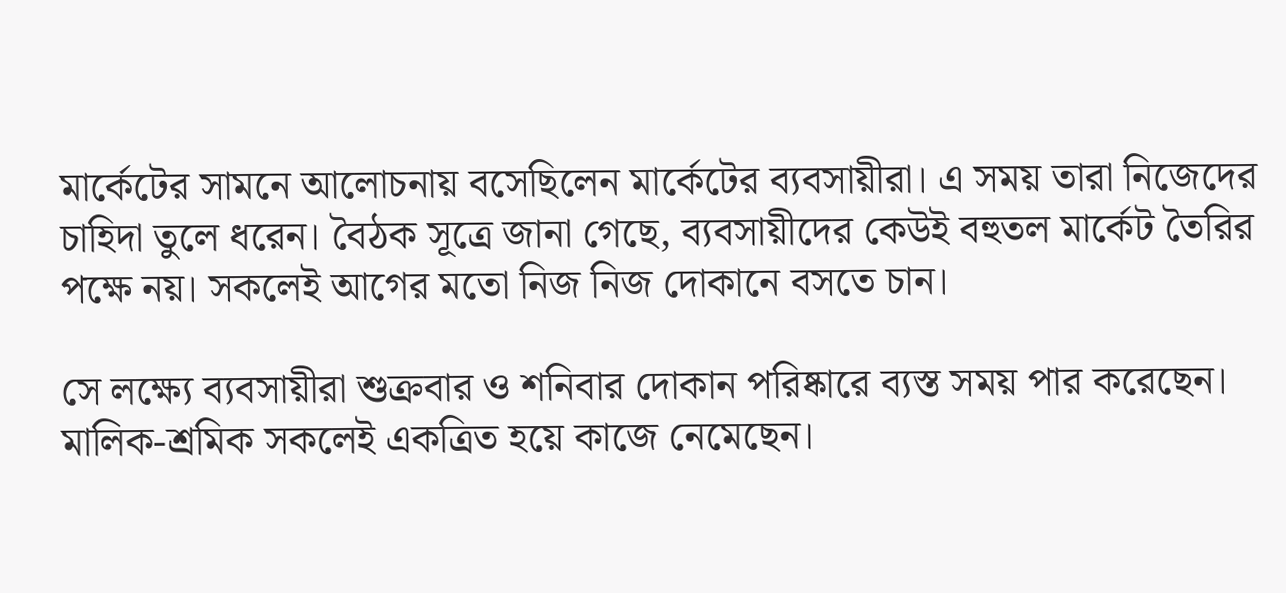মার্কেটের সামনে আলোচনায় বসেছিলেন মার্কেটের ব্যবসায়ীরা। এ সময় তারা নিজেদের চাহিদা তুলে ধরেন। বৈঠক সূত্রে জানা গেছে, ব্যবসায়ীদের কেউই বহুতল মার্কেট তৈরির পক্ষে নয়। সকলেই আগের মতো নিজ নিজ দোকানে বসতে চান।

সে লক্ষ্যে ব্যবসায়ীরা শুক্রবার ও শনিবার দোকান পরিষ্কারে ব্যস্ত সময় পার করেছেন। মালিক-শ্রমিক সকলেই একত্রিত হয়ে কাজে নেমেছেন।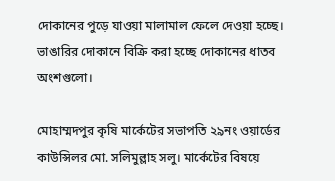দোকানের পুড়ে যাওয়া মালামাল ফেলে দেওয়া হচ্ছে। ভাঙারির দোকানে বিক্রি করা হচ্ছে দোকানের ধাতব অংশগুলো।

মোহাম্মদপুর কৃষি মার্কেটের সভাপতি ২৯নং ওয়ার্ডের কাউন্সিলর মো. সলিমুল্লাহ সলু। মার্কেটের বিষয়ে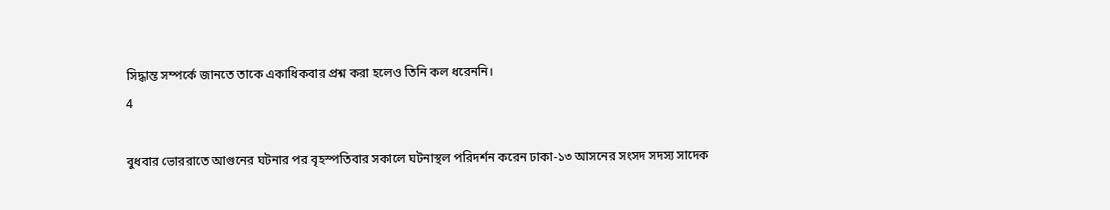সিদ্ধান্ত সম্পর্কে জানতে তাকে একাধিকবার প্রশ্ন করা হলেও তিনি কল ধরেননি।
4

বুধবার ভোররাতে আগুনের ঘটনার পর বৃহস্পতিবার সকালে ঘটনাস্থল পরিদর্শন করেন ঢাকা-১৩ আসনের সংসদ সদস্য সাদেক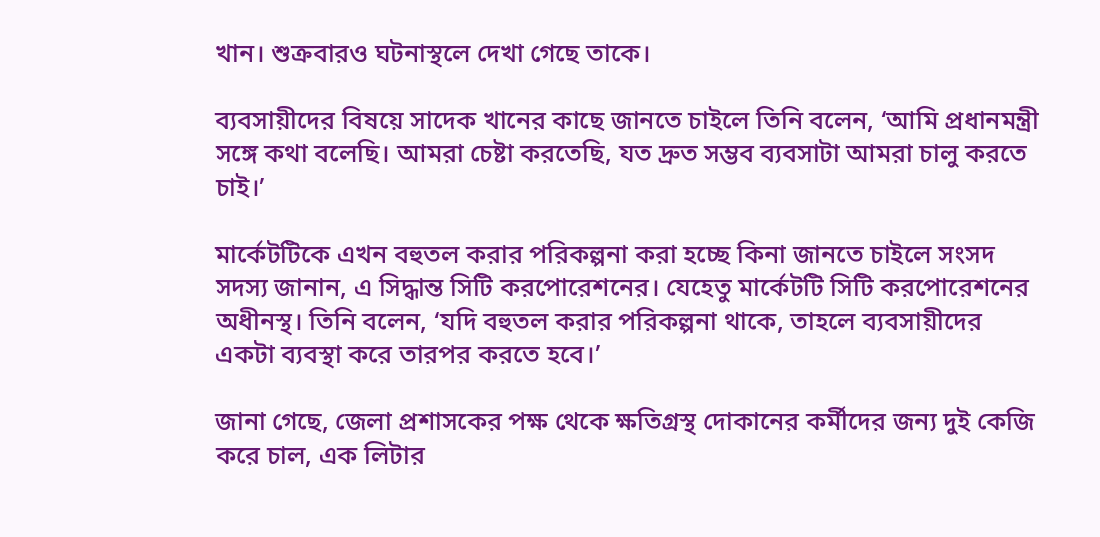খান। শুক্রবারও ঘটনাস্থলে দেখা গেছে তাকে।

ব্যবসায়ীদের বিষয়ে সাদেক খানের কাছে জানতে চাইলে তিনি বলেন, ‘আমি প্রধানমন্ত্রী সঙ্গে কথা বলেছি। আমরা চেষ্টা করতেছি, যত দ্রুত সম্ভব ব্যবসাটা আমরা চালু করতে চাই।’

মার্কেটটিকে এখন বহুতল করার পরিকল্পনা করা হচ্ছে কিনা জানতে চাইলে সংসদ সদস্য জানান, এ সিদ্ধান্ত সিটি করপোরেশনের। যেহেতু মার্কেটটি সিটি করপোরেশনের অধীনস্থ। তিনি বলেন, ‘যদি বহুতল করার পরিকল্পনা থাকে, তাহলে ব্যবসায়ীদের একটা ব্যবস্থা করে তারপর করতে হবে।’

জানা গেছে, জেলা প্রশাসকের পক্ষ থেকে ক্ষতিগ্রস্থ দোকানের কর্মীদের জন্য দুই কেজি করে চাল, এক লিটার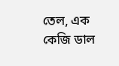তেল, এক কেজি ডাল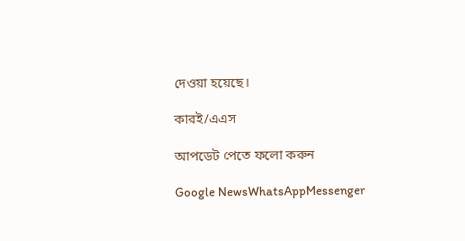দেওয়া হয়েছে।

কারই/এএস

আপডেট পেতে ফলো করুন

Google NewsWhatsAppMessenger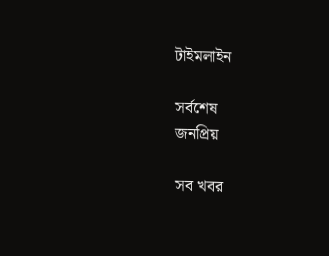টাইমলাইন

সর্বশেষ
জনপ্রিয়

সব খবর